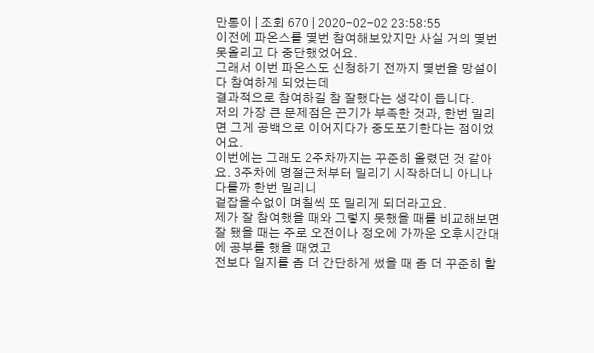만통이 | 조회 670 | 2020-02-02 23:58:55
이전에 파온스를 몇번 참여해보았지만 사실 거의 몇번 못올리고 다 중단했었어요.
그래서 이번 파온스도 신청하기 전까지 몇번을 망설이다 참여하게 되었는데
결과적으로 참여하길 참 잘했다는 생각이 듭니다.
저의 가장 큰 문제점은 끈기가 부족한 것과, 한번 밀리면 그게 공백으로 이어지다가 중도포기한다는 점이었어요.
이번에는 그래도 2주차까지는 꾸준히 올렸던 것 같아요. 3주차에 명절근처부터 밀리기 시작하더니 아니나 다를까 한번 밀리니
겉잡을수없이 며칠씩 또 밀리게 되더라고요.
제가 잘 참여했을 때와 그렇지 못했을 때를 비교해보면 잘 됐을 때는 주로 오전이나 정오에 가까운 오후시간대에 공부를 했을 때였고
전보다 일지를 좀 더 간단하게 썼을 때 좀 더 꾸준히 할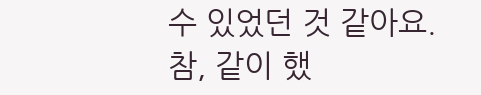수 있었던 것 같아요.
참, 같이 했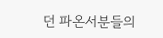던 파온서분들의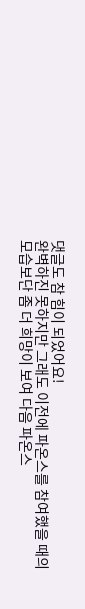댓글도 참 힘이 되었어요!
완벽하진 못하지만 그래도 이전에 파온스를 참여했을 때의 모습보단 좀 더 희망이 보여 다음 파온스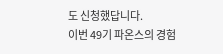도 신청했답니다.
이번 49기 파온스의 경험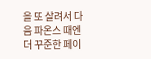을 또 살려서 다음 파온스 때엔 더 꾸준한 페이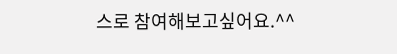스로 참여해보고싶어요.^^